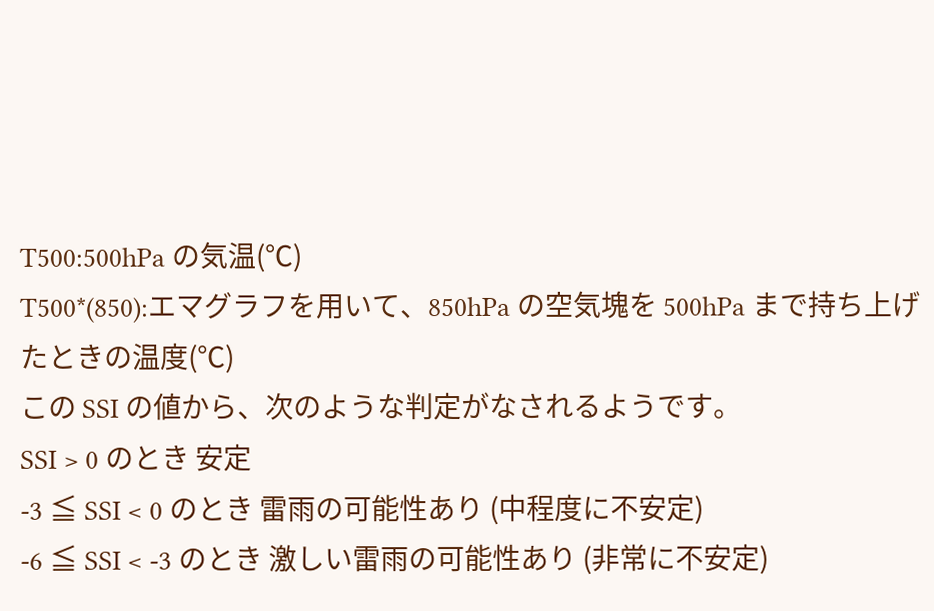T500:500hPa の気温(℃)
T500*(850):エマグラフを用いて、850hPa の空気塊を 500hPa まで持ち上げたときの温度(℃)
この SSI の値から、次のような判定がなされるようです。
SSI > 0 のとき 安定
-3 ≦ SSI < 0 のとき 雷雨の可能性あり (中程度に不安定)
-6 ≦ SSI < -3 のとき 激しい雷雨の可能性あり (非常に不安定)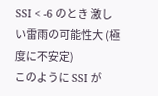SSI < -6 のとき 激しい雷雨の可能性大 (極度に不安定)
このように SSI が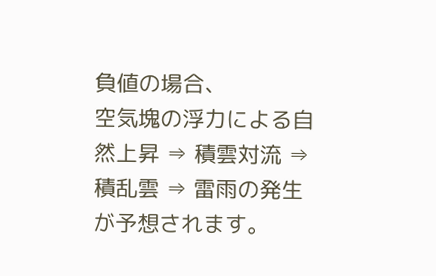負値の場合、
空気塊の浮力による自然上昇 ⇒ 積雲対流 ⇒ 積乱雲 ⇒ 雷雨の発生
が予想されます。